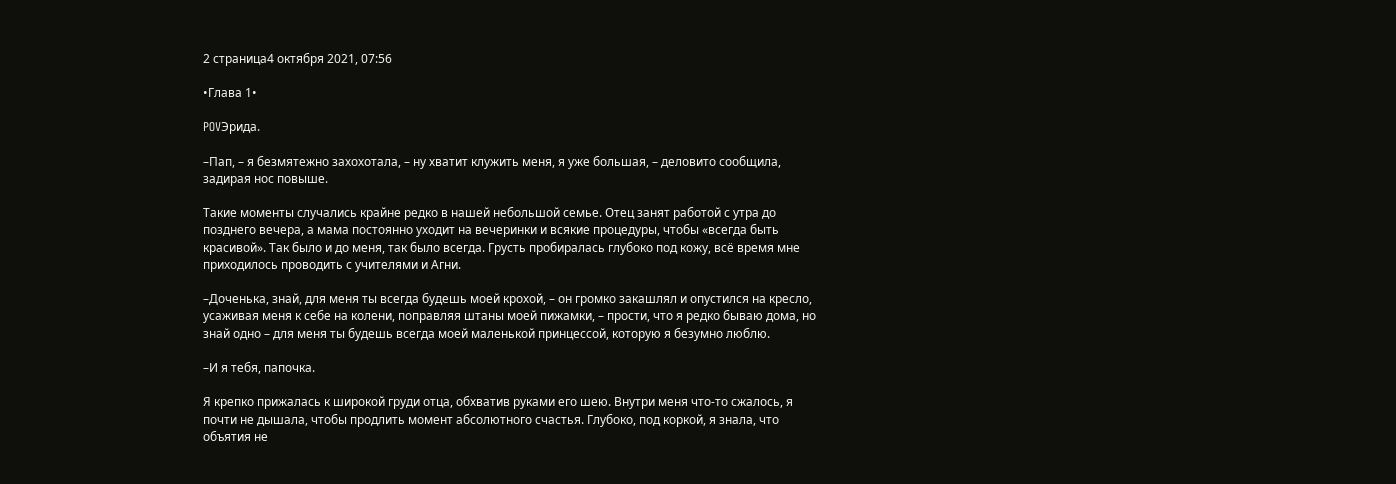2 страница4 октября 2021, 07:56

•Глава 1•

POVЭрида.

–Пап, – я безмятежно захохотала, – ну хватит клужить меня, я уже большая, – деловито сообщила, задирая нос повыше.

Такие моменты случались крайне редко в нашей небольшой семье. Отец занят работой с утра до позднего вечера, а мама постоянно уходит на вечеринки и всякие процедуры, чтобы «всегда быть красивой». Так было и до меня, так было всегда. Грусть пробиралась глубоко под кожу, всё время мне приходилось проводить с учителями и Агни.

–Доченька, знай, для меня ты всегда будешь моей крохой, – он громко закашлял и опустился на кресло, усаживая меня к себе на колени, поправляя штаны моей пижамки, – прости, что я редко бываю дома, но знай одно – для меня ты будешь всегда моей маленькой принцессой, которую я безумно люблю.

–И я тебя, папочка.

Я крепко прижалась к широкой груди отца, обхватив руками его шею. Внутри меня что-то сжалось, я почти не дышала, чтобы продлить момент абсолютного счастья. Глубоко, под коркой, я знала, что объятия не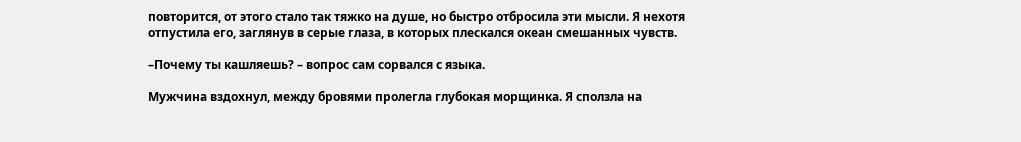повторится, от этого стало так тяжко на душе, но быстро отбросила эти мысли. Я нехотя отпустила его, заглянув в серые глаза, в которых плескался океан смешанных чувств.

–Почему ты кашляешь? – вопрос сам сорвался с языка.

Мужчина вздохнул, между бровями пролегла глубокая морщинка. Я сползла на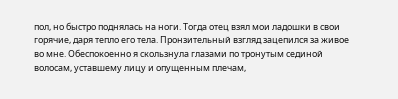пол, но быстро поднялась на ноги. Тогда отец взял мои ладошки в свои горячие, даря тепло его тела. Пронзительный взгляд зацепился за живое во мне. Обеспокоенно я скользнула глазами по тронутым сединой волосам, уставшему лицу и опущенным плечам,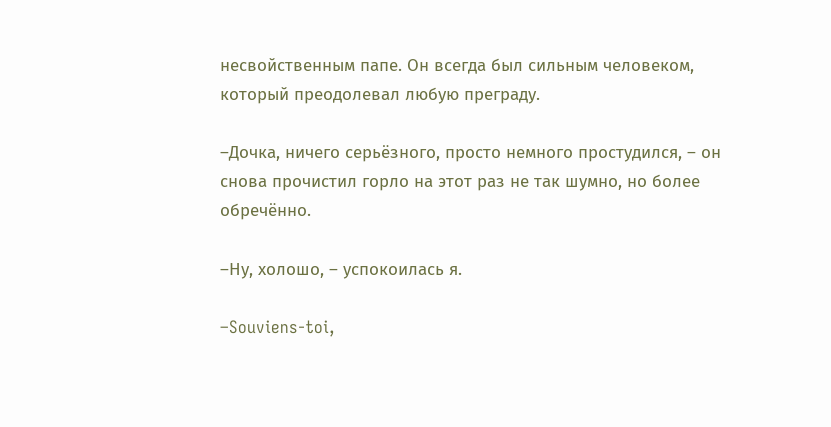несвойственным папе. Он всегда был сильным человеком, который преодолевал любую преграду.

–Дочка, ничего серьёзного, просто немного простудился, – он снова прочистил горло на этот раз не так шумно, но более обречённо.

–Ну, холошо, – успокоилась я.

–Souviens-toi,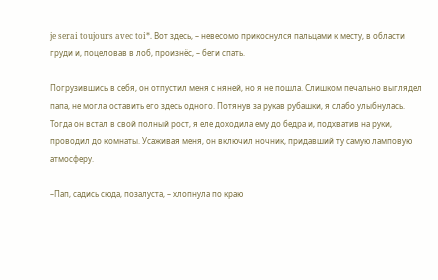je serai toujours avec toi*. Вот здесь, – невесомо прикоснулся пальцами к месту, в области груди и, поцеловав в лоб, произнёс, – беги спать.

Погрузившись в себя, он отпустил меня с няней, но я не пошла. Слишком печально выглядел папа, не могла оставить его здесь одного. Потянув за рукав рубашки, я слабо улыбнулась. Тогда он встал в свой полный рост, я еле доходила ему до бедра и, подхватив на руки, проводил до комнаты. Усаживая меня, он включил ночник, придавший ту самую ламповую атмосферу.

–Пап, садись сюда, позалуста, – хлопнула по краю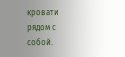кровати рядом с собой.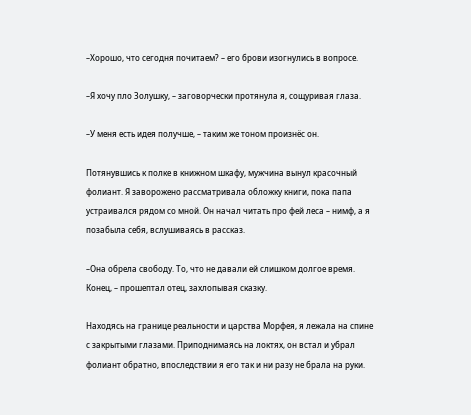–Хорошо, что сегодня почитаем? – его брови изогнулись в вопросе.

–Я хочу пло Золушку, – заговорчески протянула я, сощуривая глаза.

–У меня есть идея получше, – таким же тоном произнёс он.

Потянувшись к полке в книжном шкафу, мужчина вынул красочный фолиант. Я заворожено рассматривала обложку книги, пока папа устраивался рядом со мной. Он начал читать про фей леса – нимф, а я позабыла себя, вслушиваясь в рассказ.

–Она обрела свободу. То, что не давали ей слишком долгое время. Конец, – прошептал отец, захлопывая сказку.

Находясь на границе реальности и царства Морфея, я лежала на спине с закрытыми глазами. Приподнимаясь на локтях, он встал и убрал фолиант обратно, впоследствии я его так и ни разу не брала на руки.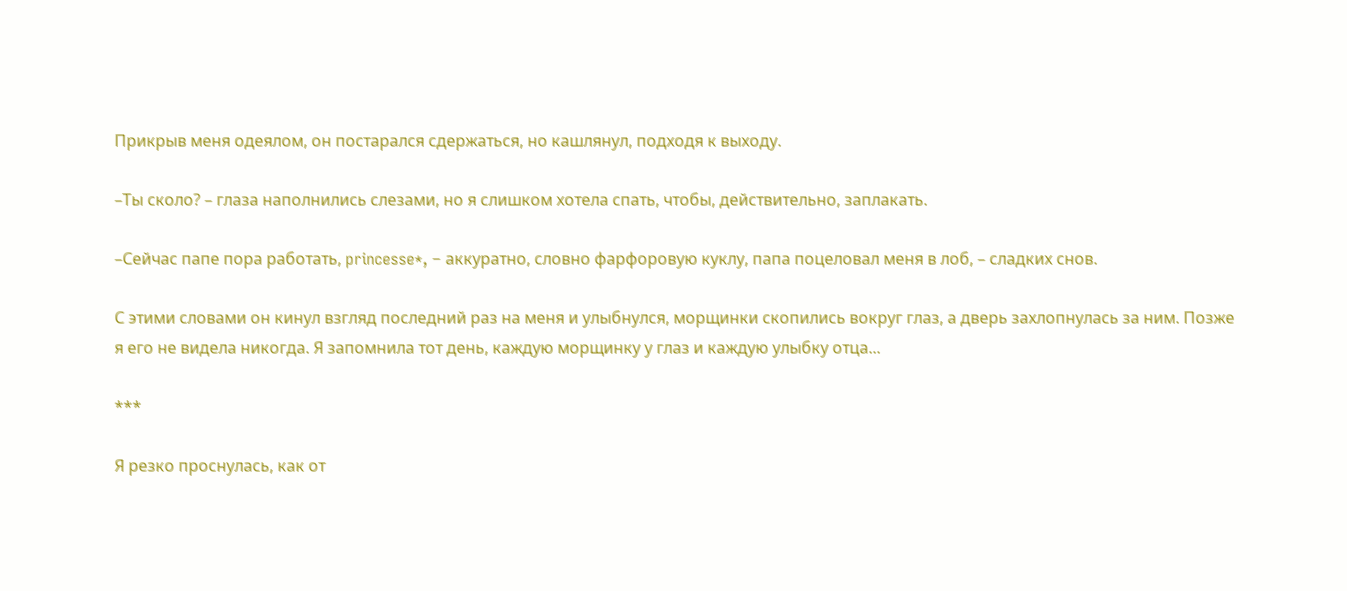Прикрыв меня одеялом, он постарался сдержаться, но кашлянул, подходя к выходу.

–Ты сколо? – глаза наполнились слезами, но я слишком хотела спать, чтобы, действительно, заплакать.

–Сейчас папе пора работать, princesse*, – аккуратно, словно фарфоровую куклу, папа поцеловал меня в лоб, – сладких снов.

С этими словами он кинул взгляд последний раз на меня и улыбнулся, морщинки скопились вокруг глаз, а дверь захлопнулась за ним. Позже я его не видела никогда. Я запомнила тот день, каждую морщинку у глаз и каждую улыбку отца...

***

Я резко проснулась, как от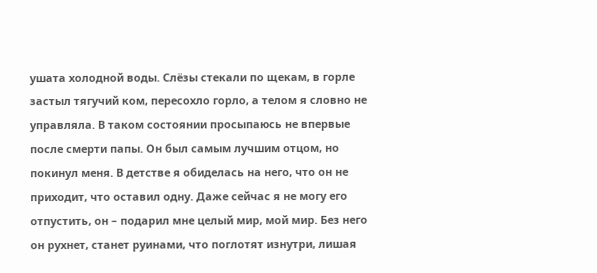ушата холодной воды. Слёзы стекали по щекам, в горле застыл тягучий ком, пересохло горло, а телом я словно не управляла. В таком состоянии просыпаюсь не впервые после смерти папы. Он был самым лучшим отцом, но покинул меня. В детстве я обиделась на него, что он не приходит, что оставил одну. Даже сейчас я не могу его отпустить, он – подарил мне целый мир, мой мир. Без него он рухнет, станет руинами, что поглотят изнутри, лишая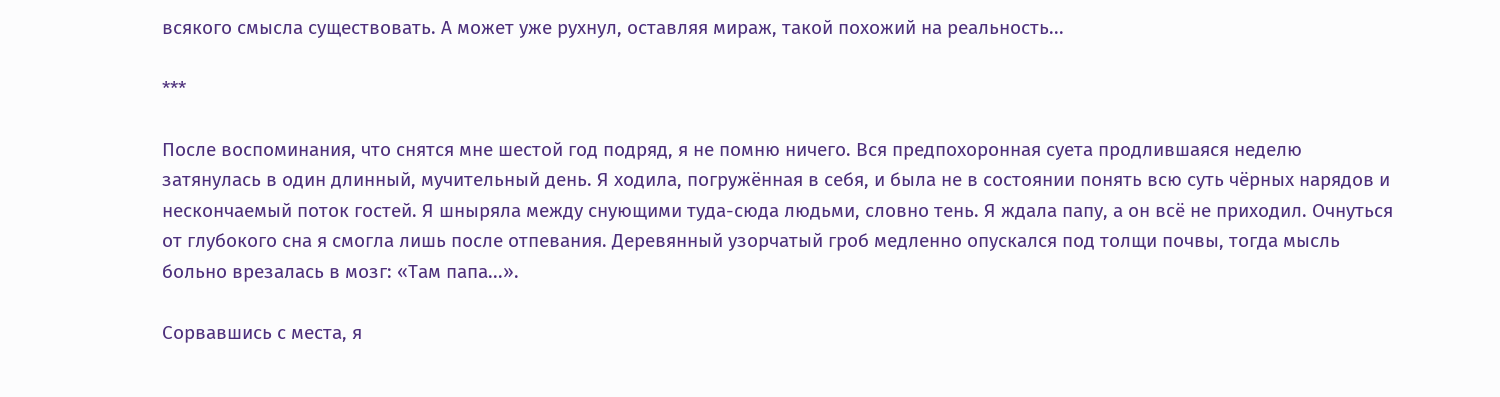всякого смысла существовать. А может уже рухнул, оставляя мираж, такой похожий на реальность...

***

После воспоминания, что снятся мне шестой год подряд, я не помню ничего. Вся предпохоронная суета продлившаяся неделю затянулась в один длинный, мучительный день. Я ходила, погружённая в себя, и была не в состоянии понять всю суть чёрных нарядов и нескончаемый поток гостей. Я шныряла между снующими туда-сюда людьми, словно тень. Я ждала папу, а он всё не приходил. Очнуться от глубокого сна я смогла лишь после отпевания. Деревянный узорчатый гроб медленно опускался под толщи почвы, тогда мысль больно врезалась в мозг: «Там папа...».

Сорвавшись с места, я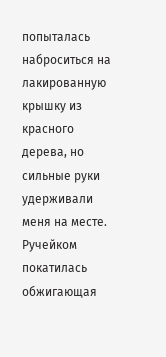попыталась наброситься на лакированную крышку из красного дерева, но сильные руки удерживали меня на месте. Ручейком покатилась обжигающая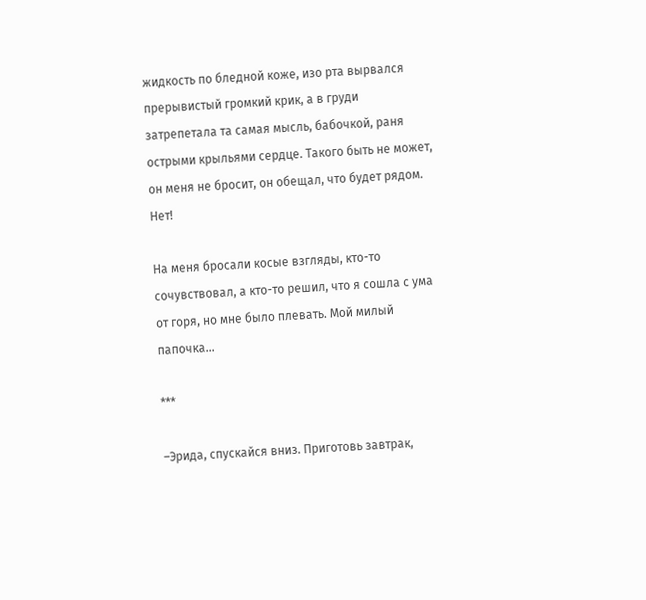жидкость по бледной коже, изо рта вырвался прерывистый громкий крик, а в груди затрепетала та самая мысль, бабочкой, раня острыми крыльями сердце. Такого быть не может, он меня не бросит, он обещал, что будет рядом. Нет!

На меня бросали косые взгляды, кто-то сочувствовал, а кто-то решил, что я сошла с ума от горя, но мне было плевать. Мой милый папочка...

***

–Эрида, спускайся вниз. Приготовь завтрак,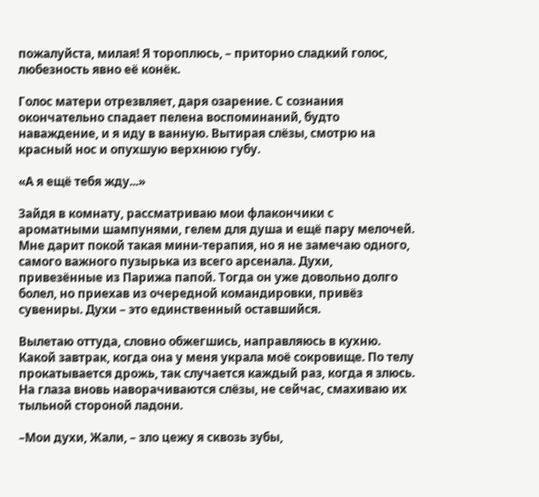пожалуйста, милая! Я тороплюсь, – приторно сладкий голос, любезность явно её конёк.

Голос матери отрезвляет, даря озарение. С сознания окончательно спадает пелена воспоминаний, будто наваждение, и я иду в ванную. Вытирая слёзы, смотрю на красный нос и опухшую верхнюю губу.

«А я ещё тебя жду...»

Зайдя в комнату, рассматриваю мои флакончики с ароматными шампунями, гелем для душа и ещё пару мелочей. Мне дарит покой такая мини-терапия, но я не замечаю одного, самого важного пузырька из всего арсенала. Духи, привезённые из Парижа папой. Тогда он уже довольно долго болел, но приехав из очередной командировки, привёз сувениры. Духи – это единственный оставшийся.

Вылетаю оттуда, словно обжегшись, направляюсь в кухню. Какой завтрак, когда она у меня украла моё сокровище. По телу прокатывается дрожь, так случается каждый раз, когда я злюсь. На глаза вновь наворачиваются слёзы, не сейчас, смахиваю их тыльной стороной ладони.

–Мои духи, Жали, – зло цежу я сквозь зубы,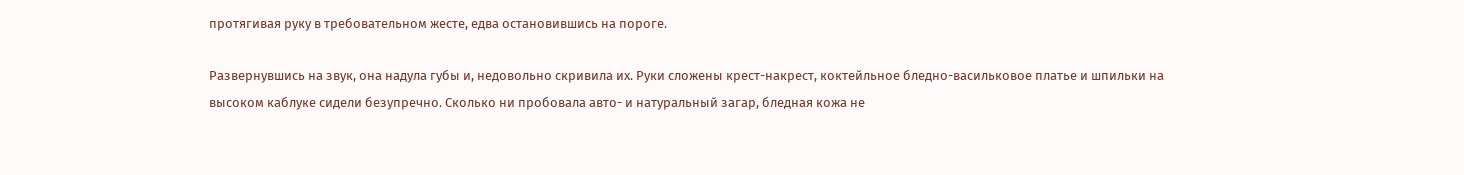протягивая руку в требовательном жесте, едва остановившись на пороге.

Развернувшись на звук, она надула губы и, недовольно скривила их. Руки сложены крест-накрест, коктейльное бледно-васильковое платье и шпильки на высоком каблуке сидели безупречно. Сколько ни пробовала авто- и натуральный загар, бледная кожа не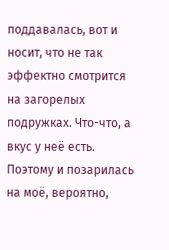поддавалась, вот и носит, что не так эффектно смотрится на загорелых подружках. Что-что, а вкус у неё есть. Поэтому и позарилась на моё, вероятно,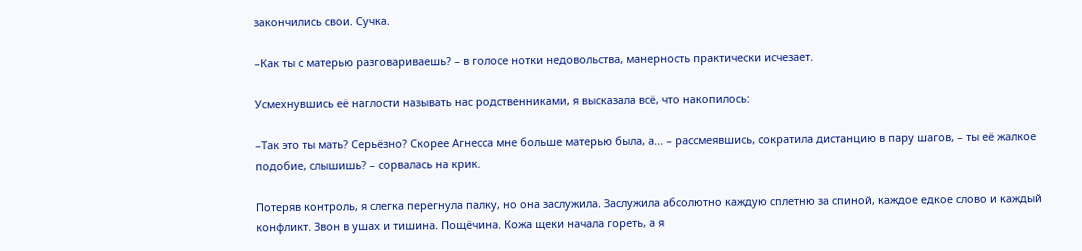закончились свои. Сучка.

–Как ты с матерью разговариваешь? – в голосе нотки недовольства, манерность практически исчезает.

Усмехнувшись её наглости называть нас родственниками, я высказала всё, что накопилось:

–Так это ты мать? Серьёзно? Скорее Агнесса мне больше матерью была, а... – рассмеявшись, сократила дистанцию в пару шагов, – ты её жалкое подобие, слышишь? – сорвалась на крик.

Потеряв контроль, я слегка перегнула палку, но она заслужила. Заслужила абсолютно каждую сплетню за спиной, каждое едкое слово и каждый конфликт. Звон в ушах и тишина. Пощёчина. Кожа щеки начала гореть, а я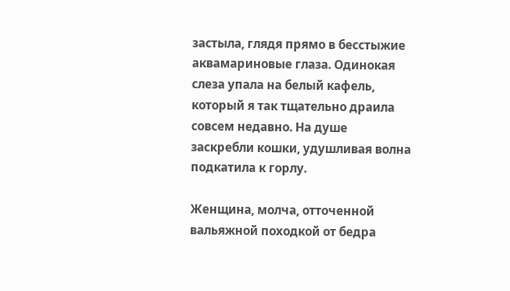застыла, глядя прямо в бесстыжие аквамариновые глаза. Одинокая слеза упала на белый кафель, который я так тщательно драила совсем недавно. На душе заскребли кошки, удушливая волна подкатила к горлу.

Женщина, молча, отточенной вальяжной походкой от бедра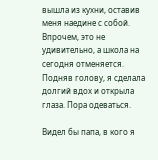вышла из кухни, оставив меня наедине с собой. Впрочем, это не удивительно, а школа на сегодня отменяется. Подняв голову, я сделала долгий вдох и открыла глаза. Пора одеваться.

Видел бы папа, в кого я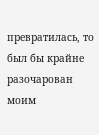превратилась, то был бы крайне разочарован моим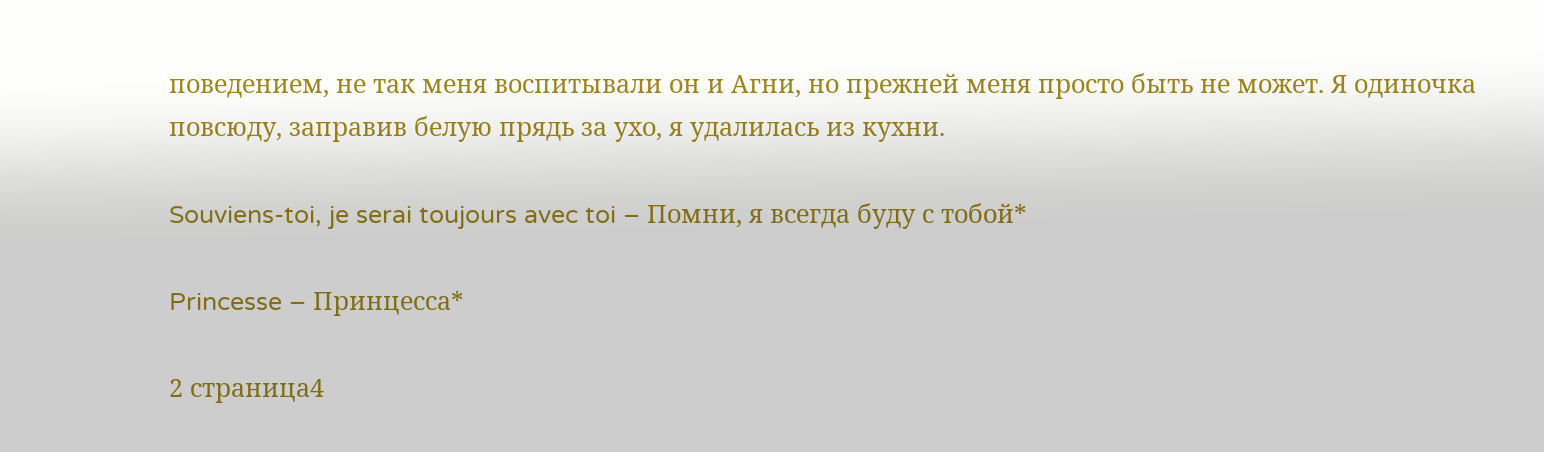поведением, не так меня воспитывали он и Агни, но прежней меня просто быть не может. Я одиночка повсюду, заправив белую прядь за ухо, я удалилась из кухни.

Souviens-toi, je serai toujours avec toi – Помни, я всегда буду с тобой*

Princesse – Принцесса*

2 страница4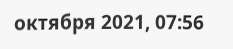октября 2021, 07:56